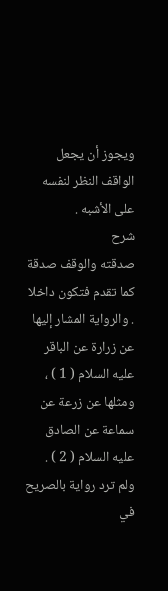ويجوز أن يجعل الواقف النظر لنفسه على الأشبه .
شرح
صدقته والوقف صدقة كما تقدم فتكون داخلا . والرواية المشار إليها عن زرارة عن الباقر عليه السلام ( 1 ) ، ومثلها عن زرعة عن سماعة عن الصادق عليه السلام ( 2 ) .
ولم ترد رواية بالصريح في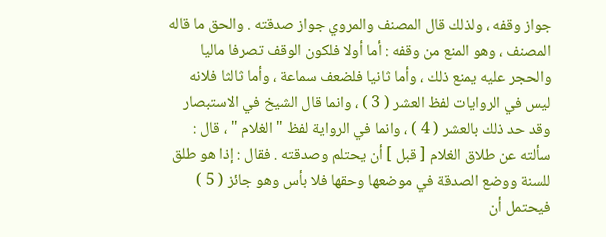جواز وقفه ، ولذلك قال المصنف والمروي جواز صدقته . والحق ما قاله المصنف ، وهو المنع من وقفه : أما أولا فلكون الوقف تصرفا ماليا والحجر عليه يمنع ذلك ، وأما ثانيا فلضعف سماعة ، وأما ثالثا فلانه ليس في الروايات لفظ العشر ( 3 ) ، وانما قال الشيخ في الاستبصار وقد حد ذلك بالعشر ( 4 ) ، وانما في الرواية لفظ " الغلام " ، قال : سألته عن طلاق الغلام [ قبل ] أن يحتلم وصدقته . فقال : إذا هو طلق للسنة ووضع الصدقة في موضعها وحقها فلا بأس وهو جائز ( 5 ) فيحتمل أن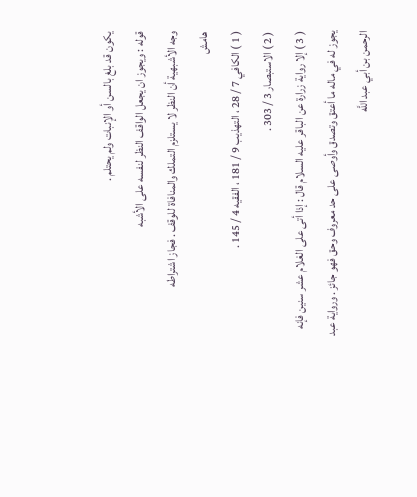يكون قد بلغ بالسن أو الإنبات ولم يحتلم .
قوله : ويجوز ان يجعل الواقف النظر لنفسه على الأشبه
وجه الأشبهية أن النظر لا يستلزم التملك والمنافاة للوقف . فجاز اشتراطه
هامش
( 1 ) الكافي 7 / 28 ، التهذيب 9 / 181 ، الفقيه 4 / 145 .
( 2 ) الاستبصار 3 / 303 .
( 3 ) إلا رواية زرارة عن الباقر عليه السلام قال : إذا أتى على الغلام عشر سنين فإنه يجوز له في ماله ما أعتق وتصدق وأوصى على حد معروف وحق فهو جائز . ورواية عبد الرحمن بن أبي عبد اللَّه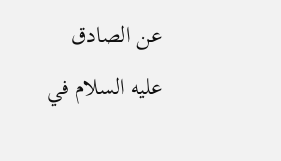عن الصادق عليه السلام في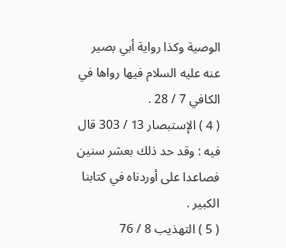الوصية وكذا رواية أبي بصير عنه عليه السلام فيها رواها في الكافي 7 / 28 .
( 4 ) الإستبصار 13 / 303 قال فيه : وقد حد ذلك بعشر سنين فصاعدا على أوردناه في كتابنا الكبير .
( 5 ) التهذيب 8 / 76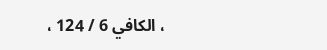، الكافي 6 / 124 ،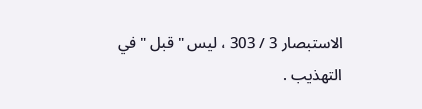الاستبصار 3 / 303 ، ليس " قبل " في
التهذيب .